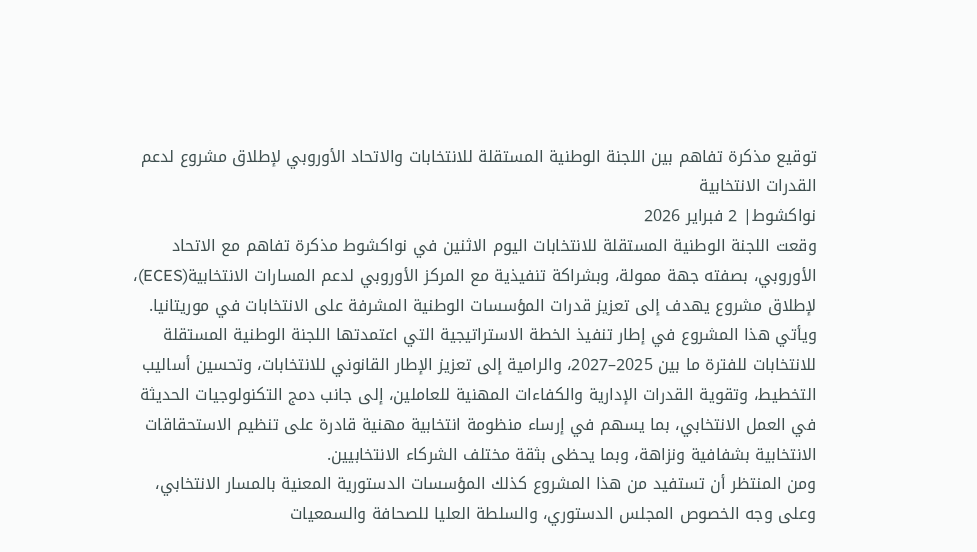توقيع مذكرة تفاهم بين اللجنة الوطنية المستقلة للانتخابات والاتحاد الأوروبي لإطلاق مشروع لدعم القدرات الانتخابية
نواكشوط| 2 فبراير 2026
وقعت اللجنة الوطنية المستقلة للانتخابات اليوم الاثنين في نواكشوط مذكرة تفاهم مع الاتحاد الأوروبي، بصفته جهة ممولة، وبشراكة تنفيذية مع المركز الأوروبي لدعم المسارات الانتخابية(ECES)، لإطلاق مشروع يهدف إلى تعزيز قدرات المؤسسات الوطنية المشرفة على الانتخابات في موريتانيا.
ويأتي هذا المشروع في إطار تنفيذ الخطة الاستراتيجية التي اعتمدتها اللجنة الوطنية المستقلة للانتخابات للفترة ما بين 2025–2027، والرامية إلى تعزيز الإطار القانوني للانتخابات، وتحسين أساليب التخطيط، وتقوية القدرات الإدارية والكفاءات المهنية للعاملين، إلى جانب دمج التكنولوجيات الحديثة في العمل الانتخابي، بما يسهم في إرساء منظومة انتخابية مهنية قادرة على تنظيم الاستحقاقات الانتخابية بشفافية ونزاهة، وبما يحظى بثقة مختلف الشركاء الانتخابيين.
ومن المنتظر أن تستفيد من هذا المشروع كذلك المؤسسات الدستورية المعنية بالمسار الانتخابي، وعلى وجه الخصوص المجلس الدستوري، والسلطة العليا للصحافة والسمعيات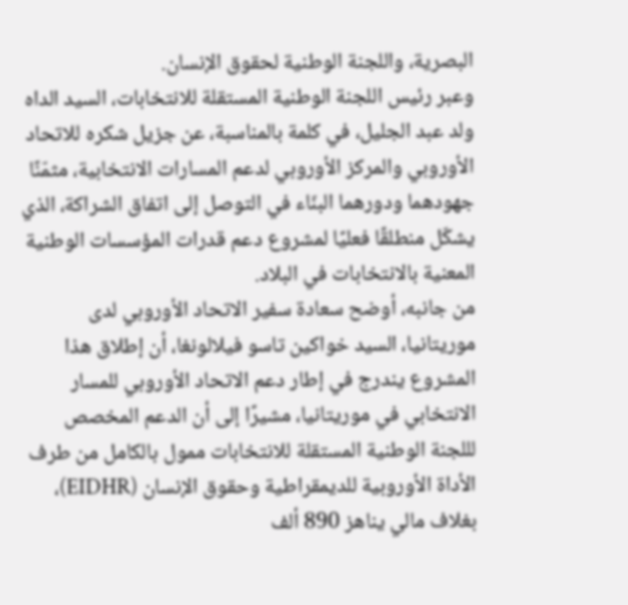البصرية، واللجنة الوطنية لحقوق الإنسان.
وعبر رئيس اللجنة الوطنية المستقلة للانتخابات، السيد الداه ولد عبد الجليل، في كلمة بالمناسبة، عن جزيل شكره للاتحاد الأوروبي والمركز الأوروبي لدعم المسارات الانتخابية، مثمّنًا جهودهما ودورهما البنّاء في التوصل إلى اتفاق الشراكة، الذي يشكّل منطلقًا فعليًا لمشروع دعم قدرات المؤسسات الوطنية المعنية بالانتخابات في البلاد.
من جانبه، أوضح سعادة سفير الاتحاد الأوروبي لدى موريتانيا، السيد خواكين تاسو فيلالونغا، أن إطلاق هذا المشروع يندرج في إطار دعم الاتحاد الأوروبي للمسار الانتخابي في موريتانيا، مشيرًا إلى أن الدعم المخصص لللجنة الوطنية المستقلة للانتخابات ممول بالكامل من طرف الأداة الأوروبية للديمقراطية وحقوق الإنسان (EIDHR)، بغلاف مالي يناهز 890 ألف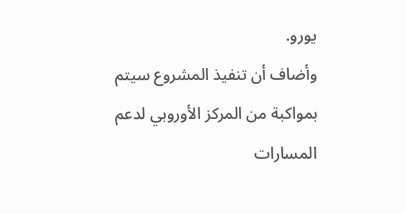يورو.
وأضاف أن تنفيذ المشروع سيتم بمواكبة من المركز الأوروبي لدعم المسارات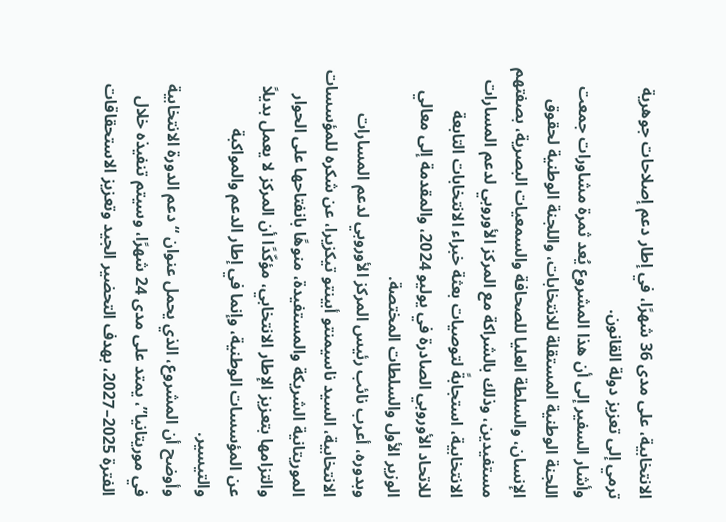الانتخابية، على مدى 36 شهرًا، في إطار دعم إصلاحات جوهرية ترمي إلى تعزيز دولة القانون.
وأشار السفير إلى أن هذا المشروع يُعد ثمرة مشاورات جمعت اللجنة الوطنية المستقلة للانتخابات، واللجنة الوطنية لحقوق الإنسان، والسلطة العليا للصحافة والسمعيات البصرية، بصفتهم مستفيدين، وذلك بالشراكة مع المركز الأوروبي لدعم المسارات الانتخابية، استجابةً لتوصيات بعثة خبراء الانتخابات التابعة للاتحاد الأوروبي الصادرة في يوليو 2024، والمقدمة إلى معالي الوزير الأول والسلطات المختصة.
وبدوره، أعرب نائب رئيس المركز الأوروبي لدعم المسارات الانتخابية، السيد ناسيمنتو أبينتو تيكزيرا، عن شكره للمؤسسات الموريتانية الشريكة والمستفيدة، منوهًا بانفتاحها على الحوار والتزامها بتعزيز الإطار الانتخابي، مؤكّدًا أن المركز لا يعمل بديلاً عن المؤسسات الوطنية، وإنما في إطار الدعم والمواكبة والتيسير.
وأوضح أن المشروع، الذي يحمل عنوان “دعم الدورة الانتخابية في موريتانيا”، يمتد على مدى 24 شهرًا، وسيتم تنفيذه خلال الفترة 2025–2027، بهدف التحضير الجيد وتعزيز الاستحقاقات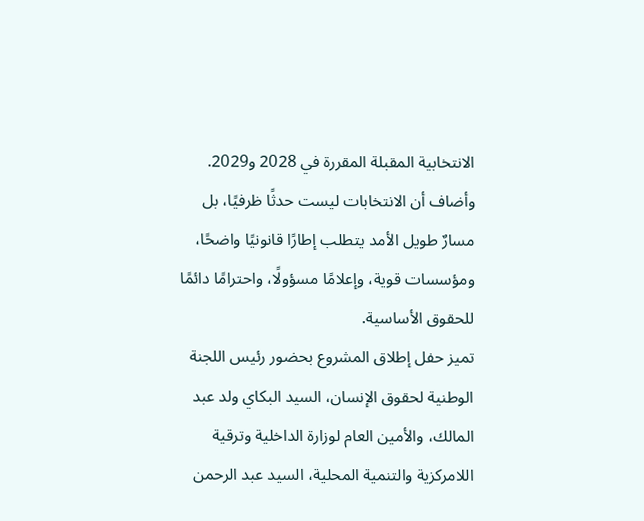الانتخابية المقبلة المقررة في 2028 و2029.
وأضاف أن الانتخابات ليست حدثًا ظرفيًا، بل مسارٌ طويل الأمد يتطلب إطارًا قانونيًا واضحًا، ومؤسسات قوية، وإعلامًا مسؤولًا، واحترامًا دائمًا للحقوق الأساسية.
تميز حفل إطلاق المشروع بحضور رئيس اللجنة الوطنية لحقوق الإنسان، السيد البكاي ولد عبد المالك، والأمين العام لوزارة الداخلية وترقية اللامركزية والتنمية المحلية، السيد عبد الرحمن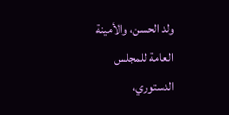ولد الحسن، والأمينة العامة للمجلس الدستوري،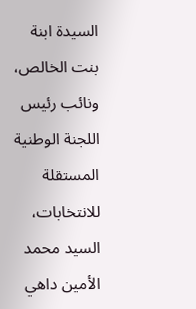السيدة ابنة بنت الخالص، ونائب رئيس اللجنة الوطنية المستقلة للانتخابات، السيد محمد الأمين داهي